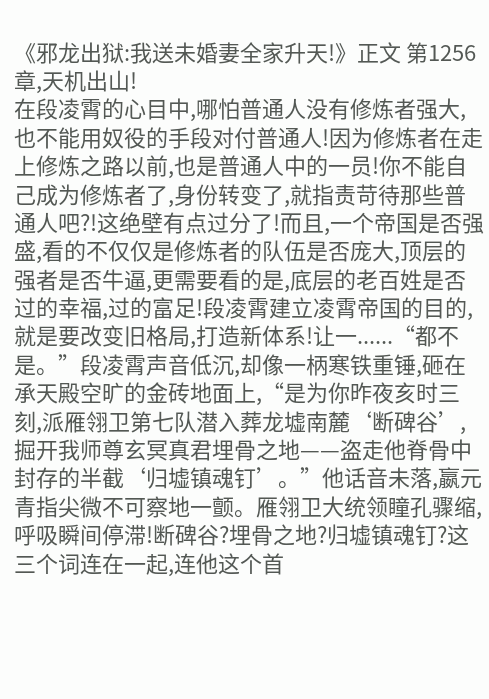《邪龙出狱:我送未婚妻全家升天!》正文 第1256章,天机出山!
在段凌霄的心目中,哪怕普通人没有修炼者强大,也不能用奴役的手段对付普通人!因为修炼者在走上修炼之路以前,也是普通人中的一员!你不能自己成为修炼者了,身份转变了,就指责苛待那些普通人吧?!这绝壁有点过分了!而且,一个帝国是否强盛,看的不仅仅是修炼者的队伍是否庞大,顶层的强者是否牛逼,更需要看的是,底层的老百姓是否过的幸福,过的富足!段凌霄建立凌霄帝国的目的,就是要改变旧格局,打造新体系!让一......“都不是。”段凌霄声音低沉,却像一柄寒铁重锤,砸在承天殿空旷的金砖地面上,“是为你昨夜亥时三刻,派雁翎卫第七队潜入葬龙墟南麓‘断碑谷’,掘开我师尊玄冥真君埋骨之地——盗走他脊骨中封存的半截‘归墟镇魂钉’。”他话音未落,嬴元青指尖微不可察地一颤。雁翎卫大统领瞳孔骤缩,呼吸瞬间停滞!断碑谷?埋骨之地?归墟镇魂钉?这三个词连在一起,连他这个首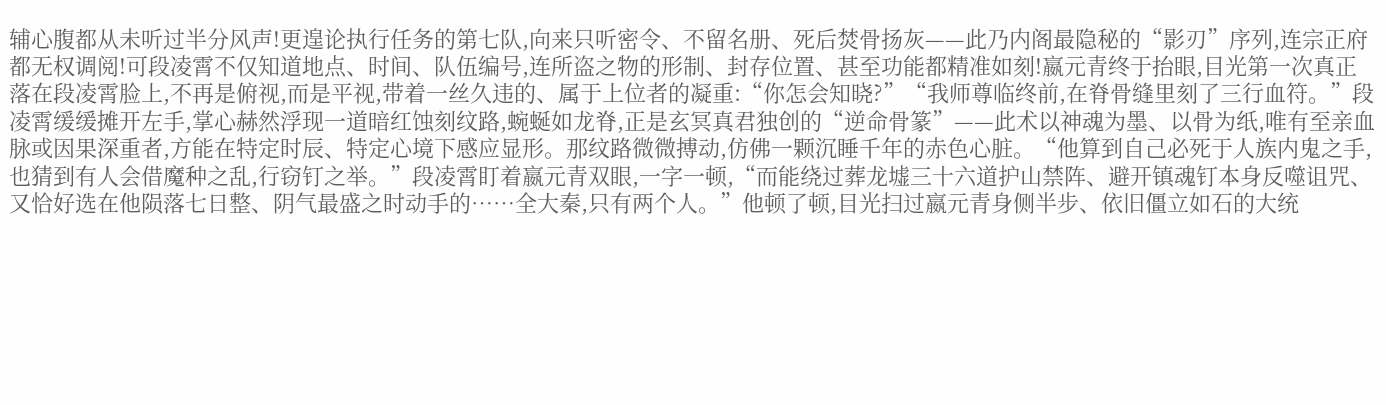辅心腹都从未听过半分风声!更遑论执行任务的第七队,向来只听密令、不留名册、死后焚骨扬灰——此乃内阁最隐秘的“影刃”序列,连宗正府都无权调阅!可段凌霄不仅知道地点、时间、队伍编号,连所盗之物的形制、封存位置、甚至功能都精准如刻!嬴元青终于抬眼,目光第一次真正落在段凌霄脸上,不再是俯视,而是平视,带着一丝久违的、属于上位者的凝重:“你怎会知晓?”“我师尊临终前,在脊骨缝里刻了三行血符。”段凌霄缓缓摊开左手,掌心赫然浮现一道暗红蚀刻纹路,蜿蜒如龙脊,正是玄冥真君独创的“逆命骨篆”——此术以神魂为墨、以骨为纸,唯有至亲血脉或因果深重者,方能在特定时辰、特定心境下感应显形。那纹路微微搏动,仿佛一颗沉睡千年的赤色心脏。“他算到自己必死于人族内鬼之手,也猜到有人会借魔种之乱,行窃钉之举。”段凌霄盯着嬴元青双眼,一字一顿,“而能绕过葬龙墟三十六道护山禁阵、避开镇魂钉本身反噬诅咒、又恰好选在他陨落七日整、阴气最盛之时动手的……全大秦,只有两个人。”他顿了顿,目光扫过嬴元青身侧半步、依旧僵立如石的大统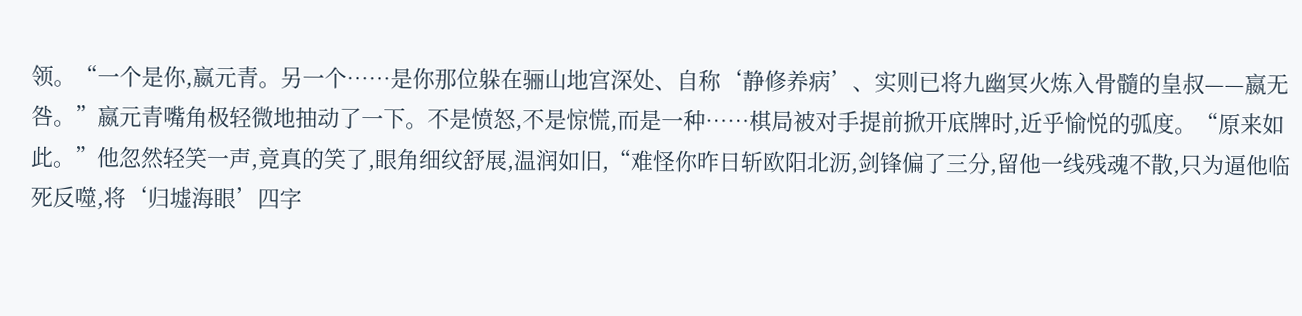领。“一个是你,嬴元青。另一个……是你那位躲在骊山地宫深处、自称‘静修养病’、实则已将九幽冥火炼入骨髓的皇叔——嬴无咎。”嬴元青嘴角极轻微地抽动了一下。不是愤怒,不是惊慌,而是一种……棋局被对手提前掀开底牌时,近乎愉悦的弧度。“原来如此。”他忽然轻笑一声,竟真的笑了,眼角细纹舒展,温润如旧,“难怪你昨日斩欧阳北沥,剑锋偏了三分,留他一线残魂不散,只为逼他临死反噬,将‘归墟海眼’四字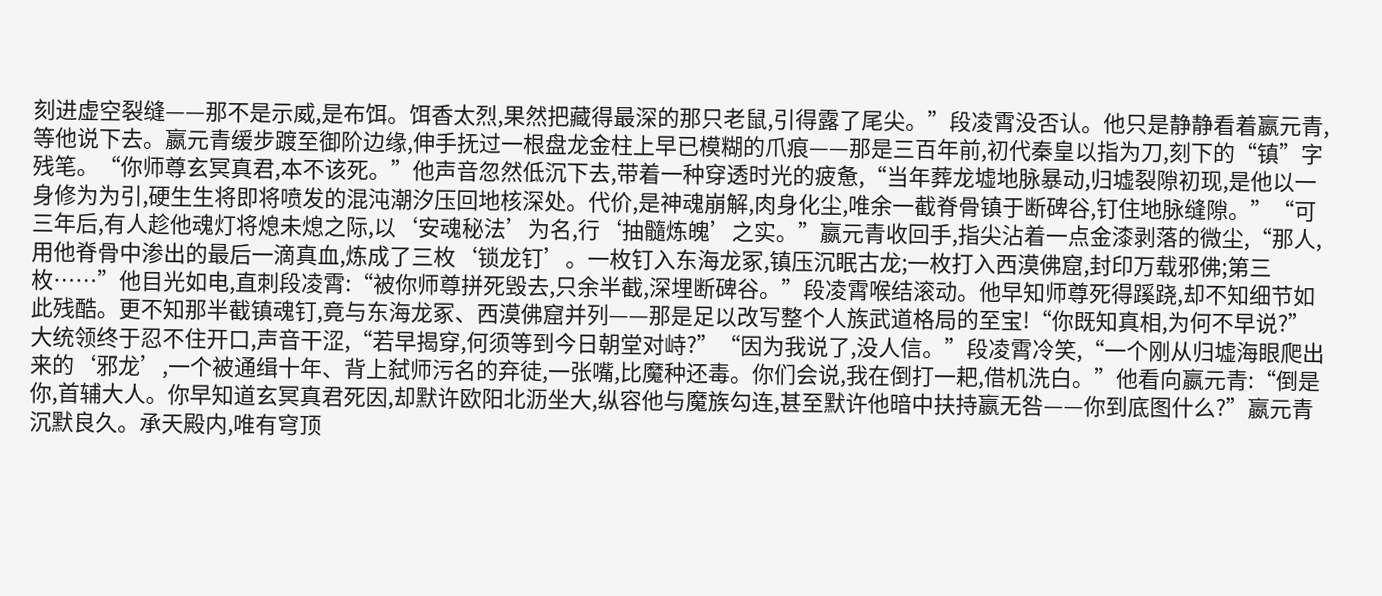刻进虚空裂缝——那不是示威,是布饵。饵香太烈,果然把藏得最深的那只老鼠,引得露了尾尖。”段凌霄没否认。他只是静静看着嬴元青,等他说下去。嬴元青缓步踱至御阶边缘,伸手抚过一根盘龙金柱上早已模糊的爪痕——那是三百年前,初代秦皇以指为刀,刻下的“镇”字残笔。“你师尊玄冥真君,本不该死。”他声音忽然低沉下去,带着一种穿透时光的疲惫,“当年葬龙墟地脉暴动,归墟裂隙初现,是他以一身修为为引,硬生生将即将喷发的混沌潮汐压回地核深处。代价,是神魂崩解,肉身化尘,唯余一截脊骨镇于断碑谷,钉住地脉缝隙。”“可三年后,有人趁他魂灯将熄未熄之际,以‘安魂秘法’为名,行‘抽髓炼魄’之实。”嬴元青收回手,指尖沾着一点金漆剥落的微尘,“那人,用他脊骨中渗出的最后一滴真血,炼成了三枚‘锁龙钉’。一枚钉入东海龙冢,镇压沉眠古龙;一枚打入西漠佛窟,封印万载邪佛;第三枚……”他目光如电,直刺段凌霄:“被你师尊拼死毁去,只余半截,深埋断碑谷。”段凌霄喉结滚动。他早知师尊死得蹊跷,却不知细节如此残酷。更不知那半截镇魂钉,竟与东海龙冢、西漠佛窟并列——那是足以改写整个人族武道格局的至宝!“你既知真相,为何不早说?”大统领终于忍不住开口,声音干涩,“若早揭穿,何须等到今日朝堂对峙?”“因为我说了,没人信。”段凌霄冷笑,“一个刚从归墟海眼爬出来的‘邪龙’,一个被通缉十年、背上弑师污名的弃徒,一张嘴,比魔种还毒。你们会说,我在倒打一耙,借机洗白。”他看向嬴元青:“倒是你,首辅大人。你早知道玄冥真君死因,却默许欧阳北沥坐大,纵容他与魔族勾连,甚至默许他暗中扶持嬴无咎——你到底图什么?”嬴元青沉默良久。承天殿内,唯有穹顶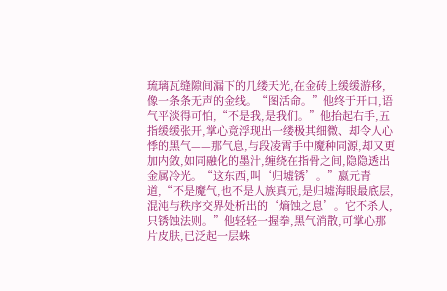琉璃瓦缝隙间漏下的几缕天光,在金砖上缓缓游移,像一条条无声的金线。“图活命。”他终于开口,语气平淡得可怕,“不是我,是我们。”他抬起右手,五指缓缓张开,掌心竟浮现出一缕极其细微、却令人心悸的黑气——那气息,与段凌霄手中魔种同源,却又更加内敛,如同融化的墨汁,缠绕在指骨之间,隐隐透出金属冷光。“这东西,叫‘归墟锈’。”嬴元青道,“不是魔气,也不是人族真元,是归墟海眼最底层,混沌与秩序交界处析出的‘熵蚀之息’。它不杀人,只锈蚀法则。”他轻轻一握拳,黑气消散,可掌心那片皮肤,已泛起一层蛛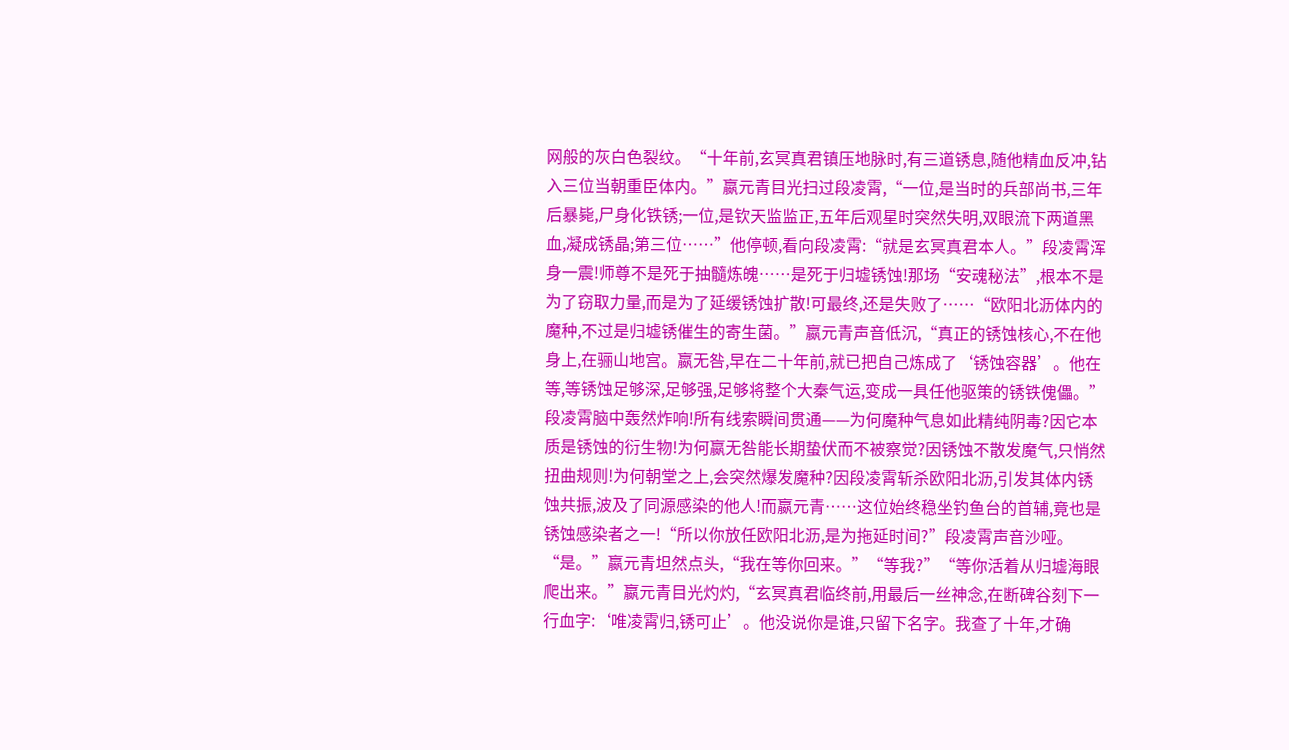网般的灰白色裂纹。“十年前,玄冥真君镇压地脉时,有三道锈息,随他精血反冲,钻入三位当朝重臣体内。”嬴元青目光扫过段凌霄,“一位,是当时的兵部尚书,三年后暴毙,尸身化铁锈;一位,是钦天监监正,五年后观星时突然失明,双眼流下两道黑血,凝成锈晶;第三位……”他停顿,看向段凌霄:“就是玄冥真君本人。”段凌霄浑身一震!师尊不是死于抽髓炼魄……是死于归墟锈蚀!那场“安魂秘法”,根本不是为了窃取力量,而是为了延缓锈蚀扩散!可最终,还是失败了……“欧阳北沥体内的魔种,不过是归墟锈催生的寄生菌。”嬴元青声音低沉,“真正的锈蚀核心,不在他身上,在骊山地宫。嬴无咎,早在二十年前,就已把自己炼成了‘锈蚀容器’。他在等,等锈蚀足够深,足够强,足够将整个大秦气运,变成一具任他驱策的锈铁傀儡。”段凌霄脑中轰然炸响!所有线索瞬间贯通——为何魔种气息如此精纯阴毒?因它本质是锈蚀的衍生物!为何嬴无咎能长期蛰伏而不被察觉?因锈蚀不散发魔气,只悄然扭曲规则!为何朝堂之上,会突然爆发魔种?因段凌霄斩杀欧阳北沥,引发其体内锈蚀共振,波及了同源感染的他人!而嬴元青……这位始终稳坐钓鱼台的首辅,竟也是锈蚀感染者之一!“所以你放任欧阳北沥,是为拖延时间?”段凌霄声音沙哑。“是。”嬴元青坦然点头,“我在等你回来。”“等我?”“等你活着从归墟海眼爬出来。”嬴元青目光灼灼,“玄冥真君临终前,用最后一丝神念,在断碑谷刻下一行血字:‘唯凌霄归,锈可止’。他没说你是谁,只留下名字。我查了十年,才确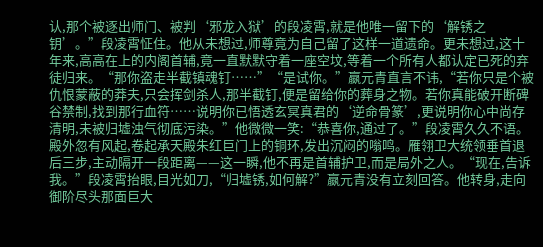认,那个被逐出师门、被判‘邪龙入狱’的段凌霄,就是他唯一留下的‘解锈之钥’。”段凌霄怔住。他从未想过,师尊竟为自己留了这样一道遗命。更未想过,这十年来,高高在上的内阁首辅,竟一直默默守着一座空坟,等着一个所有人都认定已死的弃徒归来。“那你盗走半截镇魂钉……”“是试你。”嬴元青直言不讳,“若你只是个被仇恨蒙蔽的莽夫,只会挥剑杀人,那半截钉,便是留给你的葬身之物。若你真能破开断碑谷禁制,找到那行血符……说明你已悟透玄冥真君的‘逆命骨篆’,更说明你心中尚存清明,未被归墟浊气彻底污染。”他微微一笑:“恭喜你,通过了。”段凌霄久久不语。殿外忽有风起,卷起承天殿朱红巨门上的铜环,发出沉闷的嗡鸣。雁翎卫大统领垂首退后三步,主动隔开一段距离——这一瞬,他不再是首辅护卫,而是局外之人。“现在,告诉我。”段凌霄抬眼,目光如刀,“归墟锈,如何解?”嬴元青没有立刻回答。他转身,走向御阶尽头那面巨大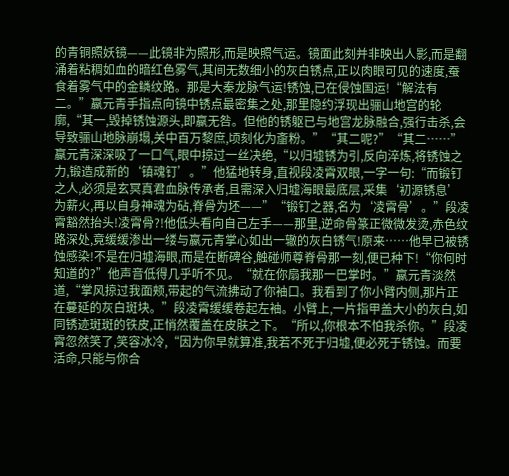的青铜照妖镜——此镜非为照形,而是映照气运。镜面此刻并非映出人影,而是翻涌着粘稠如血的暗红色雾气,其间无数细小的灰白锈点,正以肉眼可见的速度,蚕食着雾气中的金鳞纹路。那是大秦龙脉气运!锈蚀,已在侵蚀国运!“解法有二。”嬴元青手指点向镜中锈点最密集之处,那里隐约浮现出骊山地宫的轮廓,“其一,毁掉锈蚀源头,即嬴无咎。但他的锈躯已与地宫龙脉融合,强行击杀,会导致骊山地脉崩塌,关中百万黎庶,顷刻化为齑粉。”“其二呢?”“其二……”嬴元青深深吸了一口气,眼中掠过一丝决绝,“以归墟锈为引,反向淬炼,将锈蚀之力,锻造成新的‘镇魂钉’。”他猛地转身,直视段凌霄双眼,一字一句:“而锻钉之人,必须是玄冥真君血脉传承者,且需深入归墟海眼最底层,采集‘初源锈息’为薪火,再以自身神魂为砧,脊骨为坯——”“锻钉之器,名为‘凌霄骨’。”段凌霄豁然抬头!凌霄骨?!他低头看向自己左手——那里,逆命骨篆正微微发烫,赤色纹路深处,竟缓缓渗出一缕与嬴元青掌心如出一辙的灰白锈气!原来……他早已被锈蚀感染!不是在归墟海眼,而是在断碑谷,触碰师尊脊骨那一刻,便已种下!“你何时知道的?”他声音低得几乎听不见。“就在你扇我那一巴掌时。”嬴元青淡然道,“掌风掠过我面颊,带起的气流拂动了你袖口。我看到了你小臂内侧,那片正在蔓延的灰白斑块。”段凌霄缓缓卷起左袖。小臂上,一片指甲盖大小的灰白,如同锈迹斑斑的铁皮,正悄然覆盖在皮肤之下。“所以,你根本不怕我杀你。”段凌霄忽然笑了,笑容冰冷,“因为你早就算准,我若不死于归墟,便必死于锈蚀。而要活命,只能与你合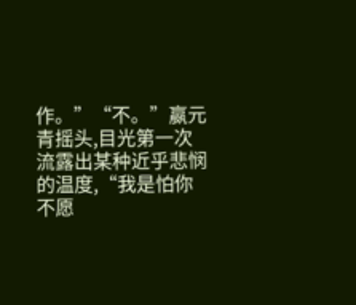作。”“不。”嬴元青摇头,目光第一次流露出某种近乎悲悯的温度,“我是怕你不愿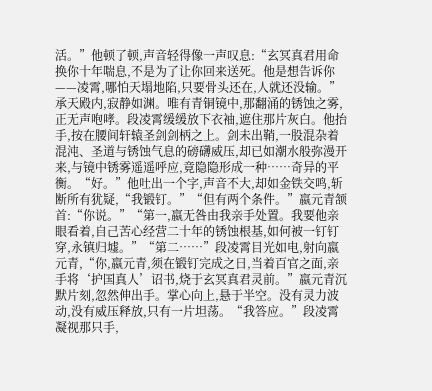活。”他顿了顿,声音轻得像一声叹息:“玄冥真君用命换你十年喘息,不是为了让你回来送死。他是想告诉你——凌霄,哪怕天塌地陷,只要骨头还在,人就还没输。”承天殿内,寂静如渊。唯有青铜镜中,那翻涌的锈蚀之雾,正无声咆哮。段凌霄缓缓放下衣袖,遮住那片灰白。他抬手,按在腰间轩辕圣剑剑柄之上。剑未出鞘,一股混杂着混沌、圣道与锈蚀气息的磅礴威压,却已如潮水般弥漫开来,与镜中锈雾遥遥呼应,竟隐隐形成一种……奇异的平衡。“好。”他吐出一个字,声音不大,却如金铁交鸣,斩断所有犹疑,“我锻钉。”“但有两个条件。”嬴元青颔首:“你说。”“第一,嬴无咎由我亲手处置。我要他亲眼看着,自己苦心经营二十年的锈蚀根基,如何被一钉钉穿,永镇归墟。”“第二……”段凌霄目光如电,射向嬴元青,“你,嬴元青,须在锻钉完成之日,当着百官之面,亲手将‘护国真人’诏书,烧于玄冥真君灵前。”嬴元青沉默片刻,忽然伸出手。掌心向上,悬于半空。没有灵力波动,没有威压释放,只有一片坦荡。“我答应。”段凌霄凝视那只手,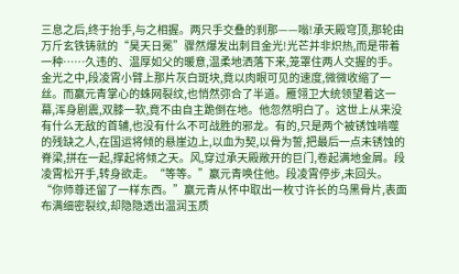三息之后,终于抬手,与之相握。两只手交叠的刹那——嗡!承天殿穹顶,那轮由万斤玄铁铸就的“昊天日冕”骤然爆发出刺目金光!光芒并非炽热,而是带着一种……久违的、温厚如父的暖意,温柔地洒落下来,笼罩住两人交握的手。金光之中,段凌霄小臂上那片灰白斑块,竟以肉眼可见的速度,微微收缩了一丝。而嬴元青掌心的蛛网裂纹,也悄然弥合了半道。雁翎卫大统领望着这一幕,浑身剧震,双膝一软,竟不由自主跪倒在地。他忽然明白了。这世上从来没有什么无敌的首辅,也没有什么不可战胜的邪龙。有的,只是两个被锈蚀啃噬的残缺之人,在国运将倾的悬崖边上,以血为契,以骨为誓,把最后一点未锈蚀的脊梁,拼在一起,撑起将倾之天。风,穿过承天殿敞开的巨门,卷起满地金屑。段凌霄松开手,转身欲走。“等等。”嬴元青唤住他。段凌霄停步,未回头。“你师尊还留了一样东西。”嬴元青从怀中取出一枚寸许长的乌黑骨片,表面布满细密裂纹,却隐隐透出温润玉质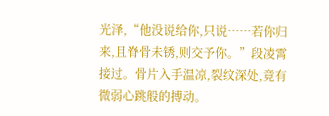光泽,“他没说给你,只说……若你归来,且脊骨未锈,则交予你。”段凌霄接过。骨片入手温凉,裂纹深处,竟有微弱心跳般的搏动。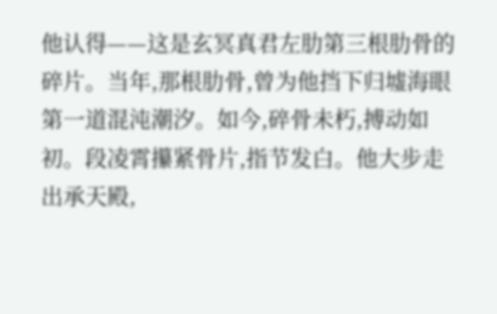他认得——这是玄冥真君左肋第三根肋骨的碎片。当年,那根肋骨,曾为他挡下归墟海眼第一道混沌潮汐。如今,碎骨未朽,搏动如初。段凌霄攥紧骨片,指节发白。他大步走出承天殿,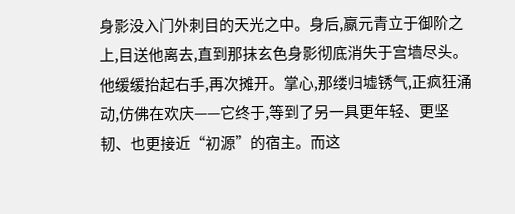身影没入门外刺目的天光之中。身后,嬴元青立于御阶之上,目送他离去,直到那抹玄色身影彻底消失于宫墙尽头。他缓缓抬起右手,再次摊开。掌心,那缕归墟锈气,正疯狂涌动,仿佛在欢庆——它终于,等到了另一具更年轻、更坚韧、也更接近“初源”的宿主。而这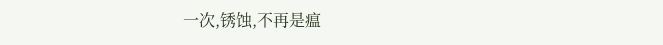一次,锈蚀,不再是瘟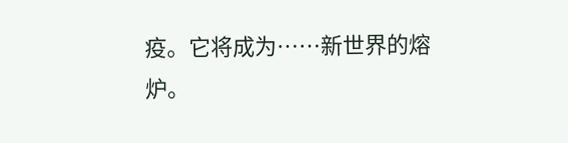疫。它将成为……新世界的熔炉。